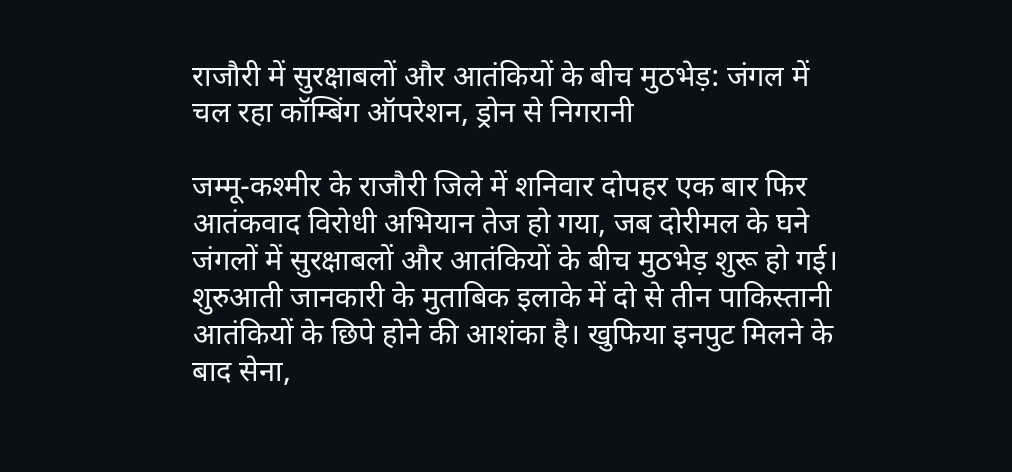राजौरी में सुरक्षाबलों और आतंकियों के बीच मुठभेड़: जंगल में चल रहा कॉम्बिंग ऑपरेशन, ड्रोन से निगरानी

जम्मू-कश्मीर के राजौरी जिले में शनिवार दोपहर एक बार फिर आतंकवाद विरोधी अभियान तेज हो गया, जब दोरीमल के घने जंगलों में सुरक्षाबलों और आतंकियों के बीच मुठभेड़ शुरू हो गई। शुरुआती जानकारी के मुताबिक इलाके में दो से तीन पाकिस्तानी आतंकियों के छिपे होने की आशंका है। खुफिया इनपुट मिलने के बाद सेना,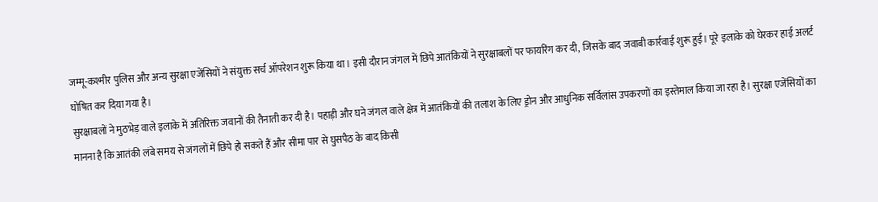जम्मू-कश्मीर पुलिस और अन्य सुरक्षा एजेंसियों ने संयुक्त सर्च ऑपरेशन शुरू किया था। इसी दौरान जंगल में छिपे आतंकियों ने सुरक्षाबलों पर फायरिंग कर दी, जिसके बाद जवाबी कार्रवाई शुरू हुई। पूरे इलाके को घेरकर हाई अलर्ट घोषित कर दिया गया है।
सुरक्षाबलों ने मुठभेड़ वाले इलाके में अतिरिक्त जवानों की तैनाती कर दी है। पहाड़ी और घने जंगल वाले क्षेत्र में आतंकियों की तलाश के लिए ड्रोन और आधुनिक सर्विलांस उपकरणों का इस्तेमाल किया जा रहा है। सुरक्षा एजेंसियों का मानना है कि आतंकी लंबे समय से जंगलों में छिपे हो सकते हैं और सीमा पार से घुसपैठ के बाद किसी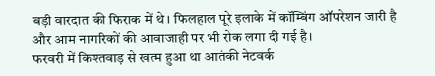बड़ी वारदात की फिराक में थे। फिलहाल पूरे इलाके में कॉम्बिंग ऑपरेशन जारी है और आम नागरिकों की आवाजाही पर भी रोक लगा दी गई है।
फरवरी में किश्तवाड़ से खत्म हुआ था आतंकी नेटवर्क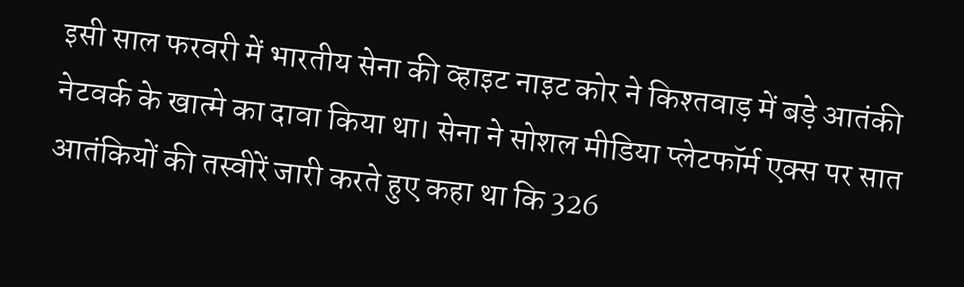इसी साल फरवरी में भारतीय सेना की व्हाइट नाइट कोर ने किश्तवाड़ में बड़े आतंकी नेटवर्क के खात्मे का दावा किया था। सेना ने सोशल मीडिया प्लेटफॉर्म एक्स पर सात आतंकियों की तस्वीरें जारी करते हुए कहा था कि 326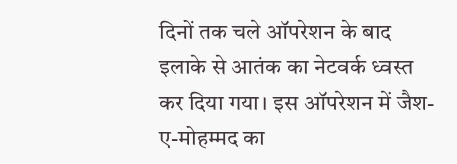दिनों तक चले ऑपरेशन के बाद इलाके से आतंक का नेटवर्क ध्वस्त कर दिया गया। इस ऑपरेशन में जैश-ए-मोहम्मद का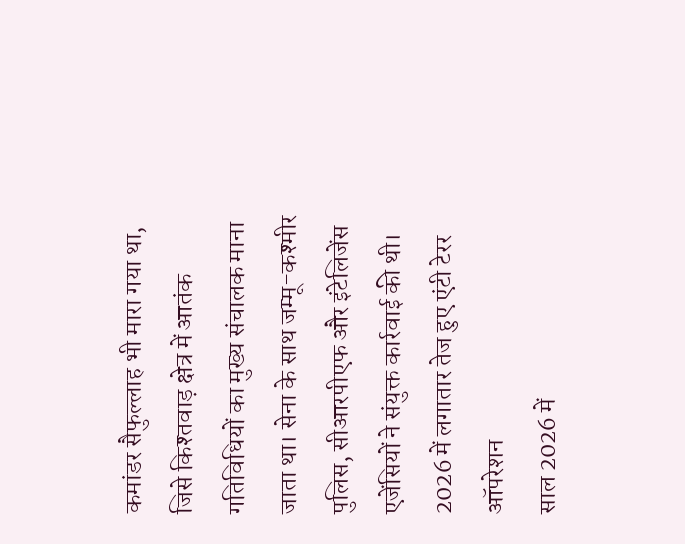कमांडर सैफुल्लाह भी मारा गया था, जिसे किश्तवाड़ क्षेत्र में आतंक गतिविधियों का मुख्य संचालक माना जाता था। सेना के साथ जम्मू-कश्मीर पुलिस, सीआरपीएफ और इंटेलिजेंस एजेंसियों ने संयुक्त कार्रवाई की थी।
2026 में लगातार तेज हुए एंटी टेरर ऑपरेशन
साल 2026 में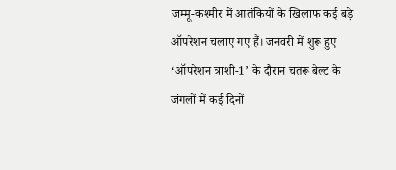जम्मू-कश्मीर में आतंकियों के खिलाफ कई बड़े ऑपरेशन चलाए गए हैं। जनवरी में शुरू हुए ‘ऑपरेशन त्राशी-1’ के दौरान चतरू बेल्ट के जंगलों में कई दिनों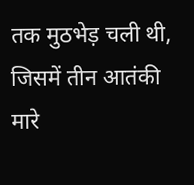तक मुठभेड़ चली थी, जिसमें तीन आतंकी मारे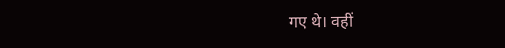गए थे। वहीं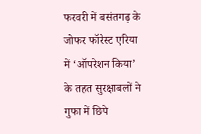फरवरी में बसंतगढ़ के जोफर फॉरेस्ट एरिया में ‘ऑपरेशन किया’ के तहत सुरक्षाबलों ने गुफा में छिपे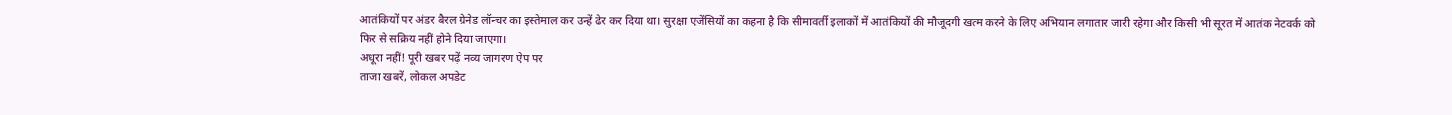आतंकियों पर अंडर बैरल ग्रेनेड लॉन्चर का इस्तेमाल कर उन्हें ढेर कर दिया था। सुरक्षा एजेंसियों का कहना है कि सीमावर्ती इलाकों में आतंकियों की मौजूदगी खत्म करने के लिए अभियान लगातार जारी रहेगा और किसी भी सूरत में आतंक नेटवर्क को फिर से सक्रिय नहीं होने दिया जाएगा।
अधूरा नहीं! पूरी खबर पढ़ें नव्य जागरण ऐप पर
ताजा खबरें, लोकल अपडेट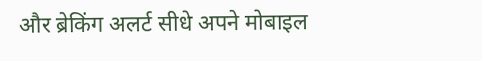और ब्रेकिंग अलर्ट सीधे अपने मोबाइल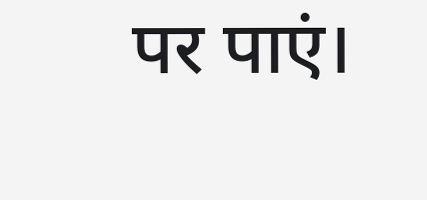पर पाएं।